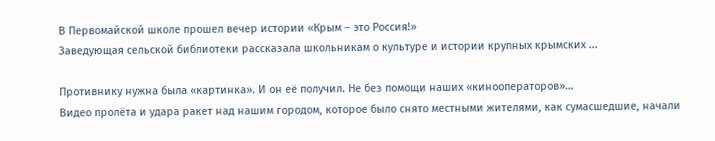В Первомайской школе прошел вечер истории «Крым – это Россия!»
Заведующая сельской библиотеки рассказала школьникам о культуре и истории крупных крымских ...

Противнику нужна была «картинка». И он её получил. Не без помощи наших «кинооператоров»…
Видео пролёта и удара ракет над нашим городом, которое было снято местными жителями, как сумасшедшие, начали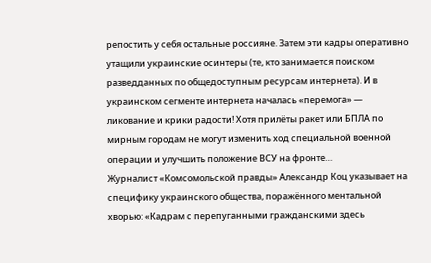репостить у себя остальные россияне. Затем эти кадры оперативно утащили украинские осинтеры (те, кто занимается поиском разведданных по общедоступным ресурсам интернета). И в украинском сегменте интернета началась «перемога» — ликование и крики радости! Хотя прилёты ракет или БПЛА по мирным городам не могут изменить ход специальной военной операции и улучшить положение ВСУ на фронте…
Журналист «Комсомольской правды» Александр Коц указывает на специфику украинского общества, поражённого ментальной хворью: «Кадрам с перепуганными гражданскими здесь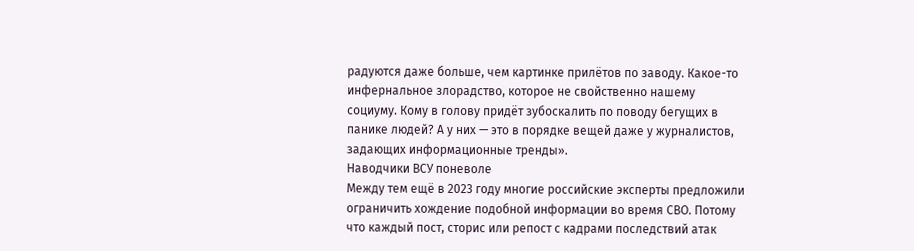радуются даже больше, чем картинке прилётов по заводу. Какое-то инфернальное злорадство, которое не свойственно нашему социуму. Кому в голову придёт зубоскалить по поводу бегущих в панике людей? А у них — это в порядке вещей даже у журналистов, задающих информационные тренды».
Наводчики ВСУ поневоле
Между тем ещё в 2023 году многие российские эксперты предложили ограничить хождение подобной информации во время СВО. Потому что каждый пост, сторис или репост с кадрами последствий атак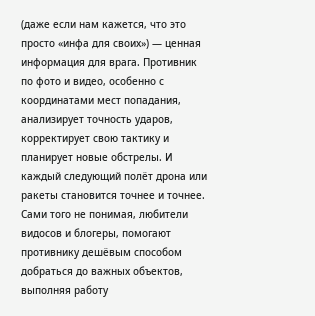(даже если нам кажется, что это просто «инфа для своих») — ценная информация для врага. Противник по фото и видео, особенно с координатами мест попадания, анализирует точность ударов, корректирует свою тактику и планирует новые обстрелы. И каждый следующий полёт дрона или ракеты становится точнее и точнее.
Сами того не понимая, любители видосов и блогеры, помогают противнику дешёвым способом добраться до важных объектов, выполняя работу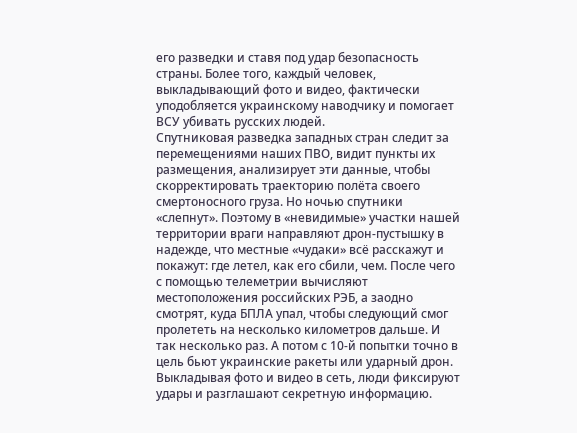его разведки и ставя под удар безопасность страны. Более того, каждый человек, выкладывающий фото и видео, фактически уподобляется украинскому наводчику и помогает ВСУ убивать русских людей.
Спутниковая разведка западных стран следит за перемещениями наших ПВО, видит пункты их размещения, анализирует эти данные, чтобы скорректировать траекторию полёта своего смертоносного груза. Но ночью спутники «слепнут». Поэтому в «невидимые» участки нашей территории враги направляют дрон-пустышку в надежде, что местные «чудаки» всё расскажут и покажут: где летел, как его сбили, чем. После чего с помощью телеметрии вычисляют местоположения российских РЭБ, а заодно смотрят, куда БПЛА упал, чтобы следующий смог пролететь на несколько километров дальше. И так несколько раз. А потом с 10-й попытки точно в цель бьют украинские ракеты или ударный дрон.
Выкладывая фото и видео в сеть, люди фиксируют удары и разглашают секретную информацию.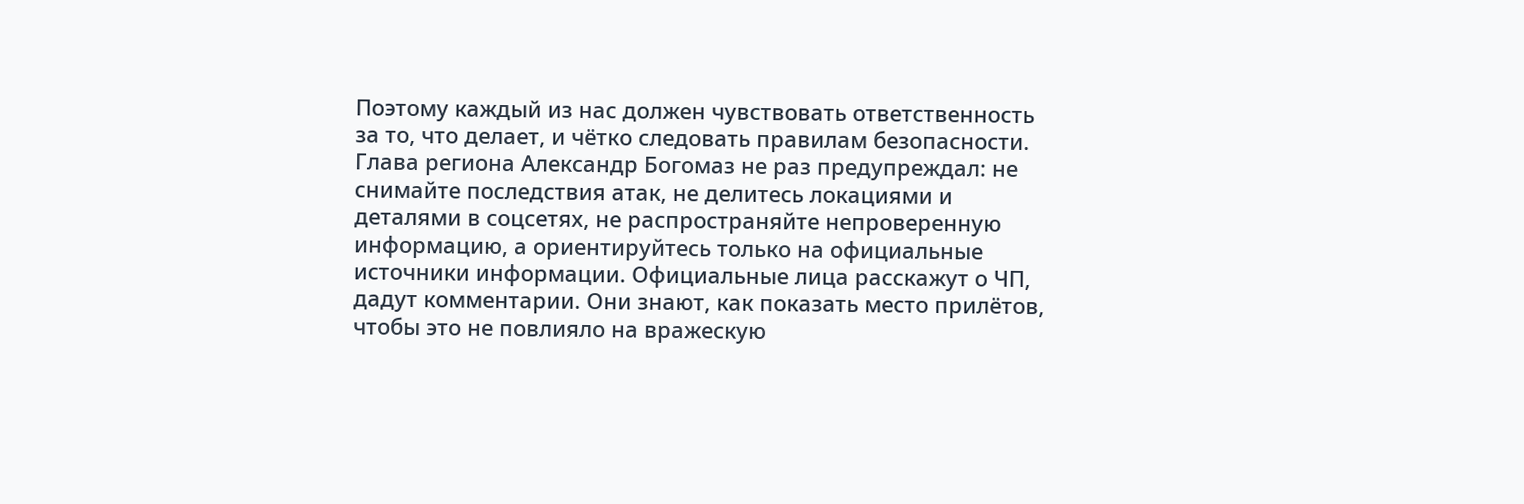Поэтому каждый из нас должен чувствовать ответственность за то, что делает, и чётко следовать правилам безопасности.
Глава региона Александр Богомаз не раз предупреждал: не снимайте последствия атак, не делитесь локациями и деталями в соцсетях, не распространяйте непроверенную информацию, а ориентируйтесь только на официальные источники информации. Официальные лица расскажут о ЧП, дадут комментарии. Они знают, как показать место прилётов, чтобы это не повлияло на вражескую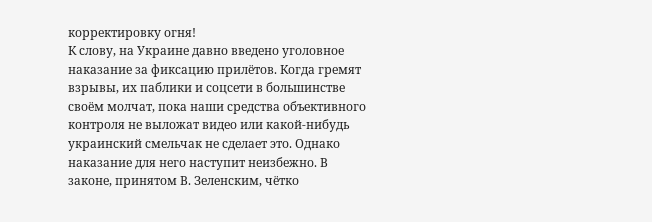корректировку огня!
К слову, на Украине давно введено уголовное наказание за фиксацию прилётов. Когда гремят взрывы, их паблики и соцсети в большинстве своём молчат, пока наши средства объективного контроля не выложат видео или какой-нибудь украинский смельчак не сделает это. Однако наказание для него наступит неизбежно. В законе, принятом В. Зеленским, чётко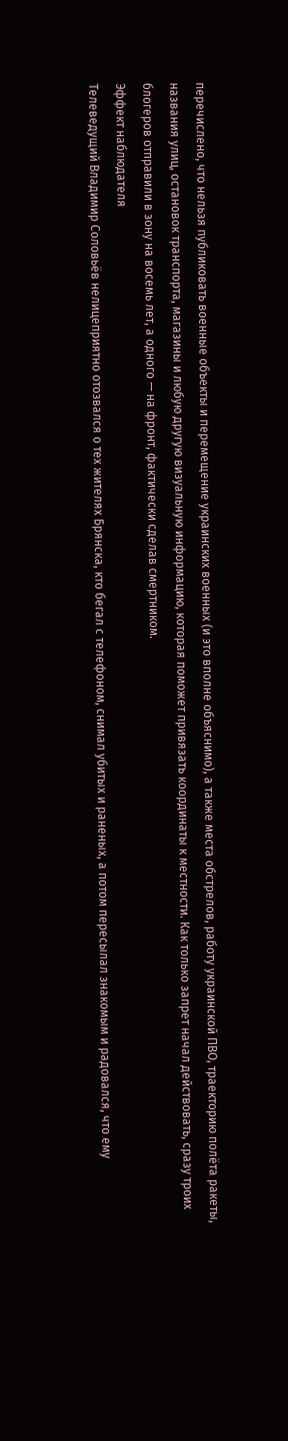перечислено, что нельзя публиковать военные объекты и перемещение украинских военных (и это вполне объяснимо), а также места обстрелов, работу украинской ПВО, траекторию полёта ракеты, названия улиц, остановок транспорта, магазины и любую другую визуальную информацию, которая поможет привязать координаты к местности. Как только запрет начал действовать, сразу троих блогеров отправили в зону на восемь лет, а одного — на фронт, фактически сделав смертником.
Эффект наблюдателя
Телеведущий Владимир Соловьёв нелицеприятно отозвался о тех жителях Брянска, кто бегал с телефоном, снимал убитых и раненых, а потом пересылал знакомым и радовался, что ему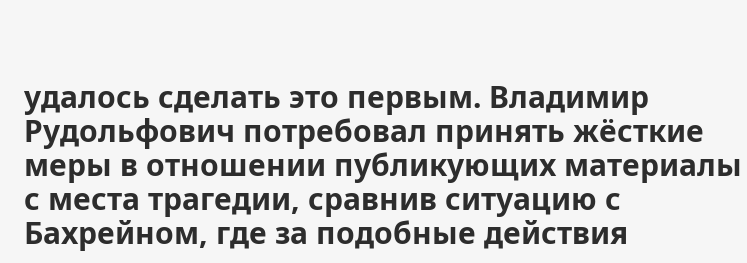удалось сделать это первым. Владимир Рудольфович потребовал принять жёсткие меры в отношении публикующих материалы с места трагедии, сравнив ситуацию с Бахрейном, где за подобные действия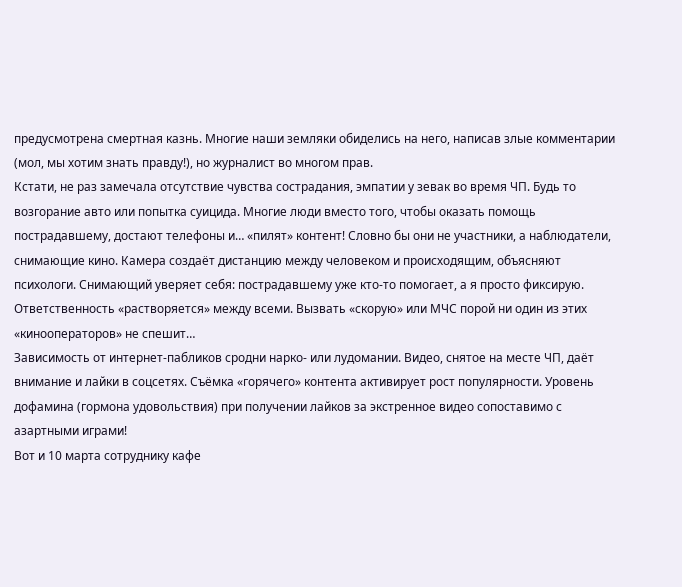предусмотрена смертная казнь. Многие наши земляки обиделись на него, написав злые комментарии (мол, мы хотим знать правду!), но журналист во многом прав.
Кстати, не раз замечала отсутствие чувства сострадания, эмпатии у зевак во время ЧП. Будь то возгорание авто или попытка суицида. Многие люди вместо того, чтобы оказать помощь пострадавшему, достают телефоны и… «пилят» контент! Словно бы они не участники, а наблюдатели, снимающие кино. Камера создаёт дистанцию между человеком и происходящим, объясняют психологи. Снимающий уверяет себя: пострадавшему уже кто-то помогает, а я просто фиксирую. Ответственность «растворяется» между всеми. Вызвать «скорую» или МЧС порой ни один из этих «кинооператоров» не спешит…
Зависимость от интернет-пабликов сродни нарко- или лудомании. Видео, снятое на месте ЧП, даёт внимание и лайки в соцсетях. Съёмка «горячего» контента активирует рост популярности. Уровень дофамина (гормона удовольствия) при получении лайков за экстренное видео сопоставимо с азартными играми!
Вот и 10 марта сотруднику кафе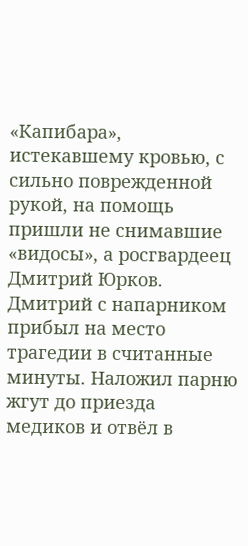«Капибара», истекавшему кровью, с сильно поврежденной рукой, на помощь пришли не снимавшие «видосы», а росгвардеец Дмитрий Юрков. Дмитрий с напарником прибыл на место трагедии в считанные минуты. Наложил парню жгут до приезда медиков и отвёл в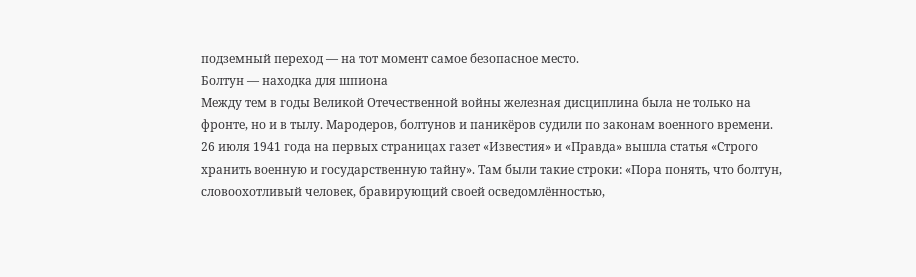подземный переход — на тот момент самое безопасное место.
Болтун — находка для шпиона
Между тем в годы Великой Отечественной войны железная дисциплина была не только на фронте, но и в тылу. Мародеров, болтунов и паникёров судили по законам военного времени.
26 июля 1941 года на первых страницах газет «Известия» и «Правда» вышла статья «Строго хранить военную и государственную тайну». Там были такие строки: «Пора понять, что болтун, словоохотливый человек, бравирующий своей осведомлённостью,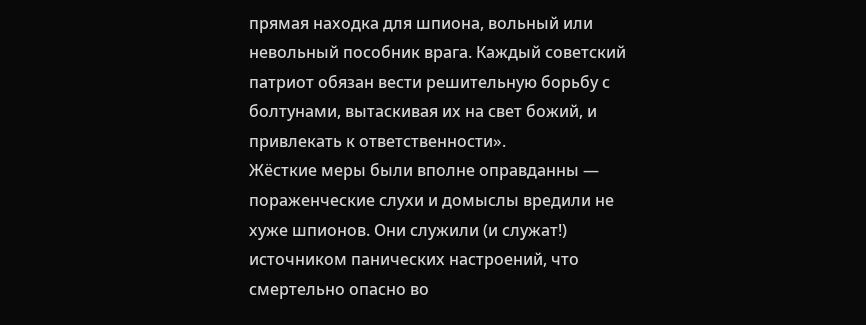прямая находка для шпиона, вольный или невольный пособник врага. Каждый советский патриот обязан вести решительную борьбу с болтунами, вытаскивая их на свет божий, и привлекать к ответственности».
Жёсткие меры были вполне оправданны — пораженческие слухи и домыслы вредили не хуже шпионов. Они служили (и служат!) источником панических настроений, что смертельно опасно во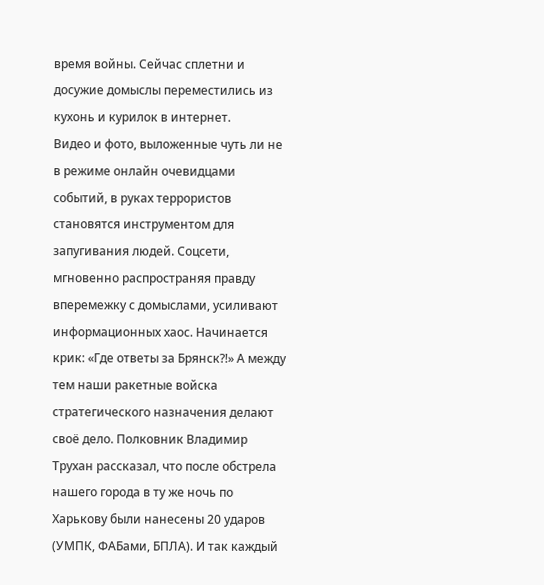время войны. Сейчас сплетни и досужие домыслы переместились из кухонь и курилок в интернет.
Видео и фото, выложенные чуть ли не в режиме онлайн очевидцами событий, в руках террористов становятся инструментом для запугивания людей. Соцсети, мгновенно распространяя правду вперемежку с домыслами, усиливают информационных хаос. Начинается крик: «Где ответы за Брянск?!» А между тем наши ракетные войска стратегического назначения делают своё дело. Полковник Владимир Трухан рассказал, что после обстрела нашего города в ту же ночь по Харькову были нанесены 20 ударов (УМПК, ФАБами, БПЛА). И так каждый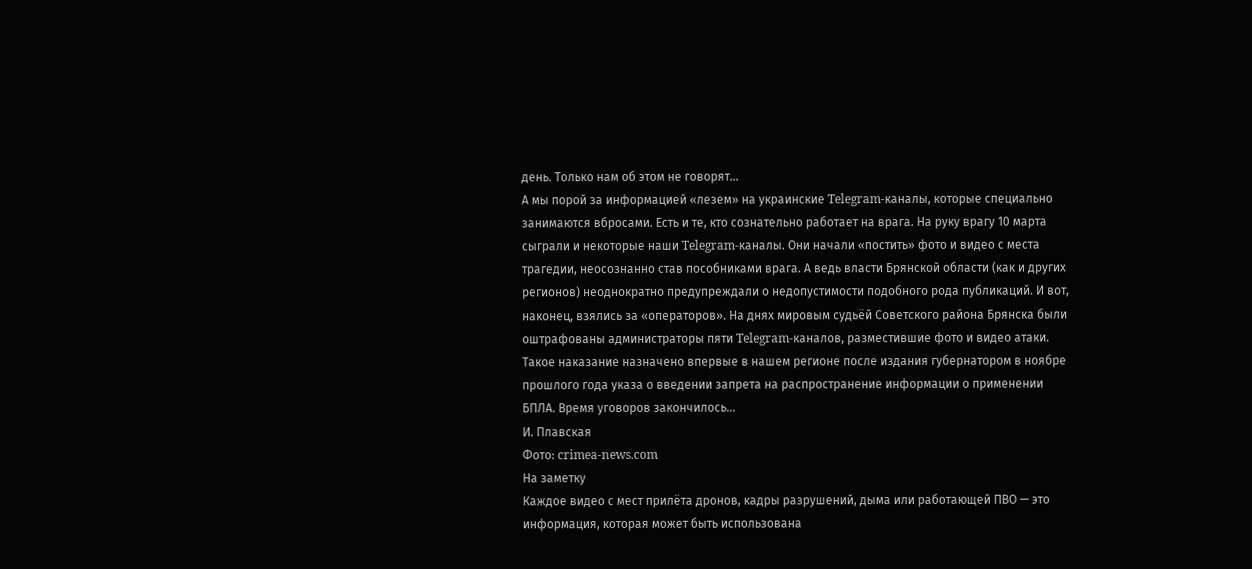день. Только нам об этом не говорят…
А мы порой за информацией «лезем» на украинские Telegram-каналы, которые специально занимаются вбросами. Есть и те, кто сознательно работает на врага. На руку врагу 10 марта сыграли и некоторые наши Telegram-каналы. Они начали «постить» фото и видео с места трагедии, неосознанно став пособниками врага. А ведь власти Брянской области (как и других регионов) неоднократно предупреждали о недопустимости подобного рода публикаций. И вот, наконец, взялись за «операторов». На днях мировым судьёй Советского района Брянска были оштрафованы администраторы пяти Telegram-каналов, разместившие фото и видео атаки. Такое наказание назначено впервые в нашем регионе после издания губернатором в ноябре прошлого года указа о введении запрета на распространение информации о применении БПЛА. Время уговоров закончилось…
И. Плавская
Фото: crimea-news.com
На заметку
Каждое видео с мест прилёта дронов, кадры разрушений, дыма или работающей ПВО — это информация, которая может быть использована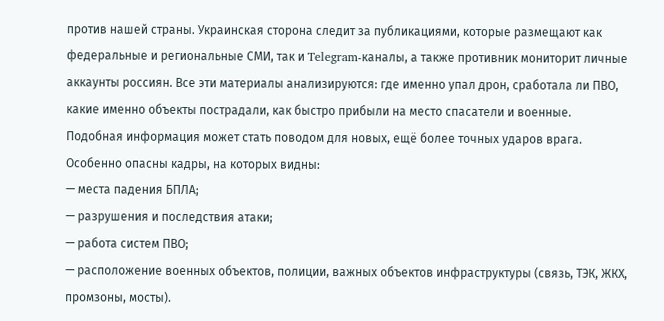против нашей страны. Украинская сторона следит за публикациями, которые размещают как федеральные и региональные СМИ, так и Telegram-каналы, а также противник мониторит личные аккаунты россиян. Все эти материалы анализируются: где именно упал дрон, сработала ли ПВО, какие именно объекты пострадали, как быстро прибыли на место спасатели и военные.
Подобная информация может стать поводом для новых, ещё более точных ударов врага.
Особенно опасны кадры, на которых видны:
— места падения БПЛА;
— разрушения и последствия атаки;
— работа систем ПВО;
— расположение военных объектов, полиции, важных объектов инфраструктуры (связь, ТЭК, ЖКХ, промзоны, мосты).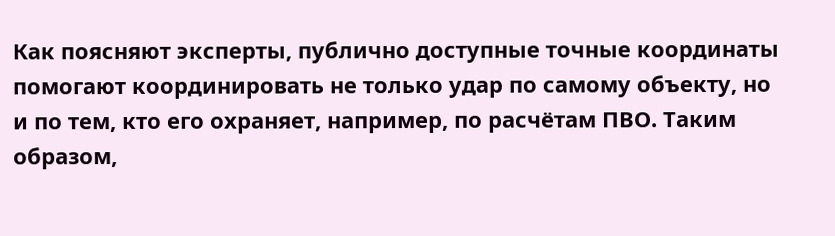Как поясняют эксперты, публично доступные точные координаты помогают координировать не только удар по самому объекту, но и по тем, кто его охраняет, например, по расчётам ПВО. Таким образом,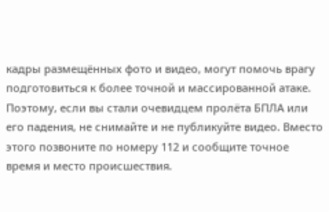кадры размещённых фото и видео, могут помочь врагу подготовиться к более точной и массированной атаке.
Поэтому, если вы стали очевидцем пролёта БПЛА или его падения, не снимайте и не публикуйте видео. Вместо этого позвоните по номеру 112 и сообщите точное время и место происшествия.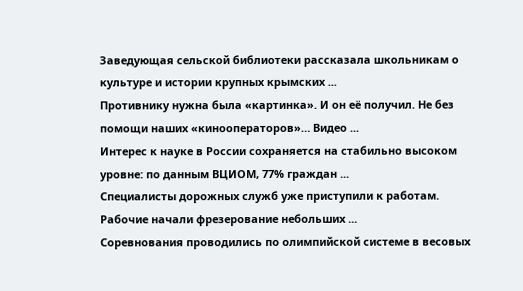Заведующая сельской библиотеки рассказала школьникам о культуре и истории крупных крымских ...
Противнику нужна была «картинка». И он её получил. Не без помощи наших «кинооператоров»… Видео ...
Интерес к науке в России сохраняется на стабильно высоком уровне: по данным ВЦИОМ, 77% граждан ...
Специалисты дорожных служб уже приступили к работам. Рабочие начали фрезерование небольших ...
Соревнования проводились по олимпийской системе в весовых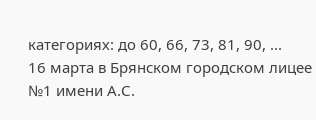категориях: до 60, 66, 73, 81, 90, ...
16 марта в Брянском городском лицее №1 имени А.С.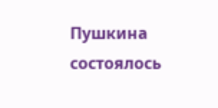Пушкина состоялось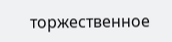торжественное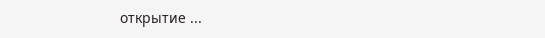открытие ...